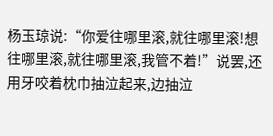杨玉琼说:“你爱往哪里滚,就往哪里滚!想往哪里滚,就往哪里滚,我管不着!”说罢,还用牙咬着枕巾抽泣起来,边抽泣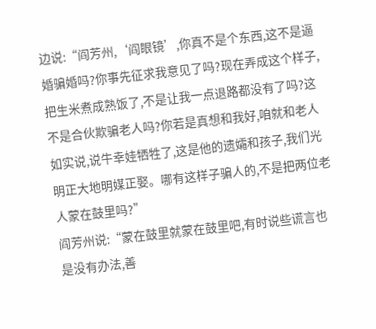边说:“阎芳州,‘阎眼镜’,你真不是个东西,这不是逼婚骗婚吗?你事先征求我意见了吗?现在弄成这个样子,把生米煮成熟饭了,不是让我一点退路都没有了吗?这不是合伙欺骗老人吗?你若是真想和我好,咱就和老人如实说,说牛幸娃牺牲了,这是他的遗孀和孩子,我们光明正大地明媒正娶。哪有这样子骗人的,不是把两位老人蒙在鼓里吗?”
阎芳州说:“蒙在鼓里就蒙在鼓里吧,有时说些谎言也是没有办法,善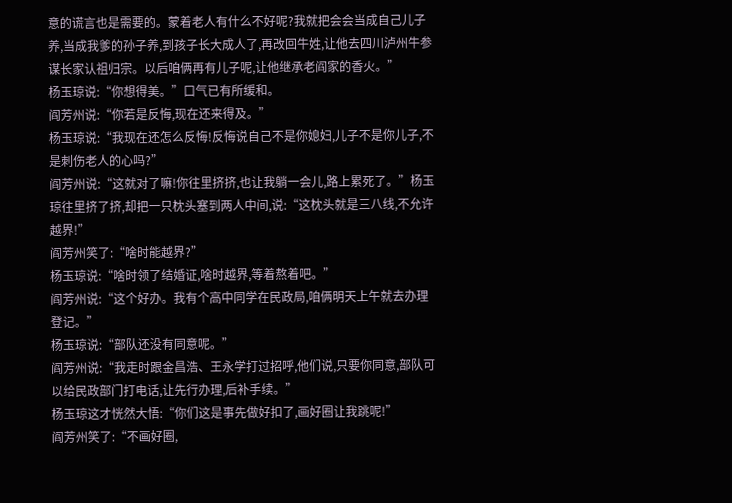意的谎言也是需要的。蒙着老人有什么不好呢?我就把会会当成自己儿子养,当成我爹的孙子养,到孩子长大成人了,再改回牛姓,让他去四川泸州牛参谋长家认祖归宗。以后咱俩再有儿子呢,让他继承老阎家的香火。”
杨玉琼说:“你想得美。”口气已有所缓和。
阎芳州说:“你若是反悔,现在还来得及。”
杨玉琼说:“我现在还怎么反悔!反悔说自己不是你媳妇,儿子不是你儿子,不是刺伤老人的心吗?”
阎芳州说:“这就对了嘛!你往里挤挤,也让我躺一会儿,路上累死了。”杨玉琼往里挤了挤,却把一只枕头塞到两人中间,说:“这枕头就是三八线,不允许越界!”
阎芳州笑了:“啥时能越界?”
杨玉琼说:“啥时领了结婚证,啥时越界,等着熬着吧。”
阎芳州说:“这个好办。我有个高中同学在民政局,咱俩明天上午就去办理登记。”
杨玉琼说:“部队还没有同意呢。”
阎芳州说:“我走时跟金昌浩、王永学打过招呼,他们说,只要你同意,部队可以给民政部门打电话,让先行办理,后补手续。”
杨玉琼这才恍然大悟:“你们这是事先做好扣了,画好圈让我跳呢!”
阎芳州笑了:“不画好圈,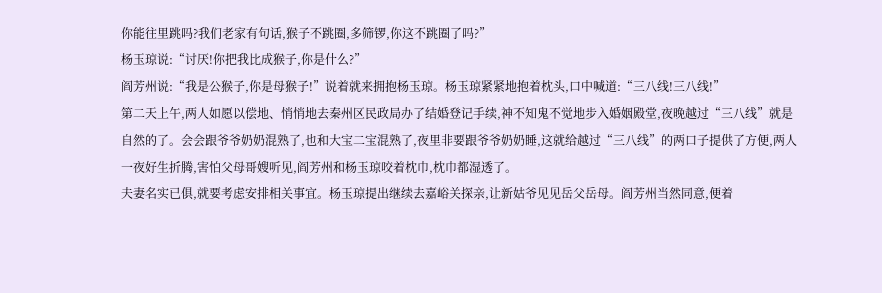你能往里跳吗?我们老家有句话,猴子不跳圈,多筛锣,你这不跳圈了吗?”
杨玉琼说:“讨厌!你把我比成猴子,你是什么?”
阎芳州说:“我是公猴子,你是母猴子!”说着就来拥抱杨玉琼。杨玉琼紧紧地抱着枕头,口中喊道:“三八线!三八线!”
第二天上午,两人如愿以偿地、悄悄地去秦州区民政局办了结婚登记手续,神不知鬼不觉地步入婚姻殿堂,夜晚越过“三八线”就是自然的了。会会跟爷爷奶奶混熟了,也和大宝二宝混熟了,夜里非要跟爷爷奶奶睡,这就给越过“三八线”的两口子提供了方便,两人一夜好生折腾,害怕父母哥嫂听见,阎芳州和杨玉琼咬着枕巾,枕巾都湿透了。
夫妻名实已俱,就要考虑安排相关事宜。杨玉琼提出继续去嘉峪关探亲,让新姑爷见见岳父岳母。阎芳州当然同意,便着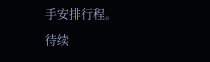手安排行程。
待续